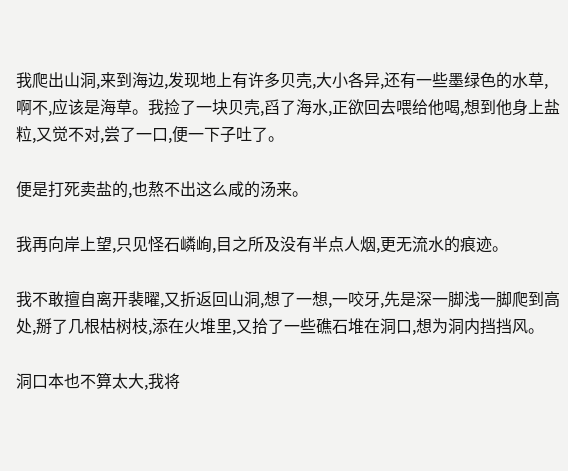我爬出山洞,来到海边,发现地上有许多贝壳,大小各异,还有一些墨绿色的水草,啊不,应该是海草。我捡了一块贝壳,舀了海水,正欲回去喂给他喝,想到他身上盐粒,又觉不对,尝了一口,便一下子吐了。

便是打死卖盐的,也熬不出这么咸的汤来。

我再向岸上望,只见怪石嶙峋,目之所及没有半点人烟,更无流水的痕迹。

我不敢擅自离开裴曜,又折返回山洞,想了一想,一咬牙,先是深一脚浅一脚爬到高处,掰了几根枯树枝,添在火堆里,又拾了一些礁石堆在洞口,想为洞内挡挡风。

洞口本也不算太大,我将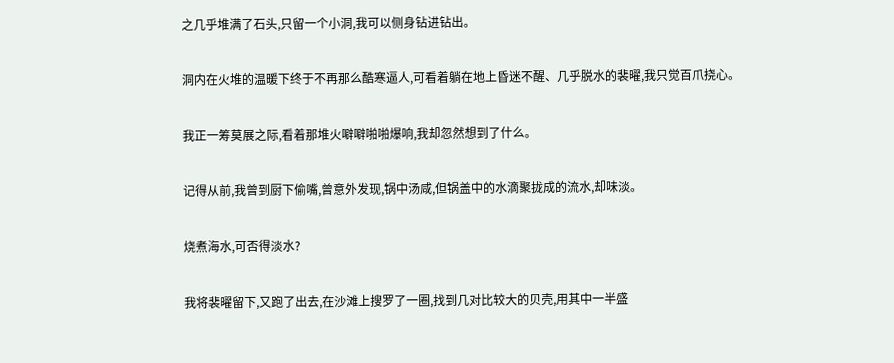之几乎堆满了石头,只留一个小洞,我可以侧身钻进钻出。

洞内在火堆的温暖下终于不再那么酷寒逼人,可看着躺在地上昏迷不醒、几乎脱水的裴曜,我只觉百爪挠心。

我正一筹莫展之际,看着那堆火噼噼啪啪爆响,我却忽然想到了什么。

记得从前,我曾到厨下偷嘴,曾意外发现,锅中汤咸,但锅盖中的水滴聚拢成的流水,却味淡。

烧煮海水,可否得淡水?

我将裴曜留下,又跑了出去,在沙滩上搜罗了一圈,找到几对比较大的贝壳,用其中一半盛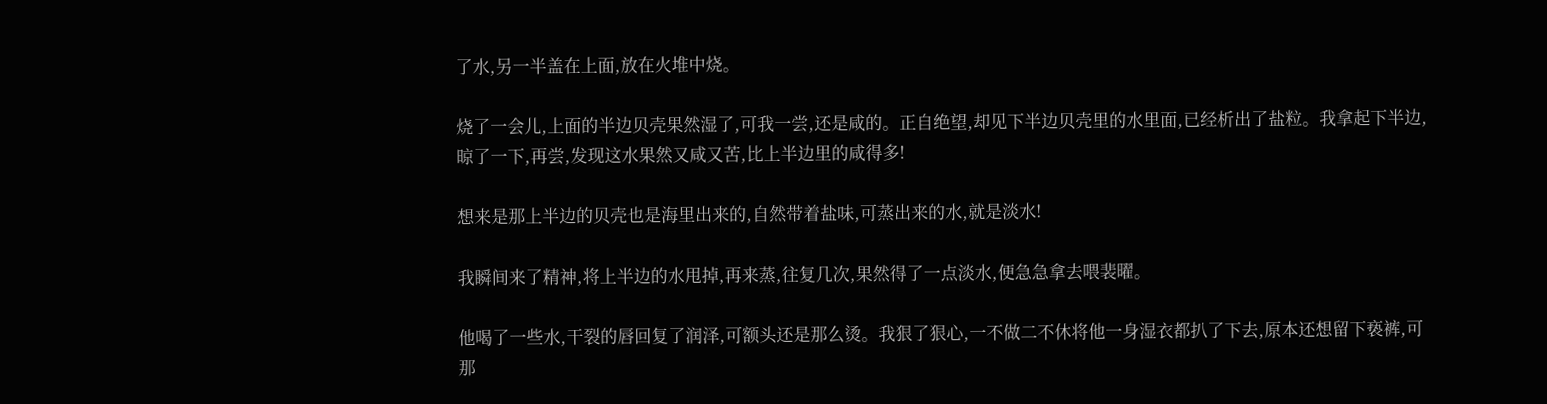了水,另一半盖在上面,放在火堆中烧。

烧了一会儿,上面的半边贝壳果然湿了,可我一尝,还是咸的。正自绝望,却见下半边贝壳里的水里面,已经析出了盐粒。我拿起下半边,晾了一下,再尝,发现这水果然又咸又苦,比上半边里的咸得多!

想来是那上半边的贝壳也是海里出来的,自然带着盐味,可蒸出来的水,就是淡水!

我瞬间来了精神,将上半边的水甩掉,再来蒸,往复几次,果然得了一点淡水,便急急拿去喂裴曜。

他喝了一些水,干裂的唇回复了润泽,可额头还是那么烫。我狠了狠心,一不做二不休将他一身湿衣都扒了下去,原本还想留下亵裤,可那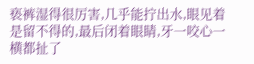亵裤湿得很厉害,几乎能拧出水,眼见着是留不得的,最后闭着眼睛,牙一咬心一横都扯了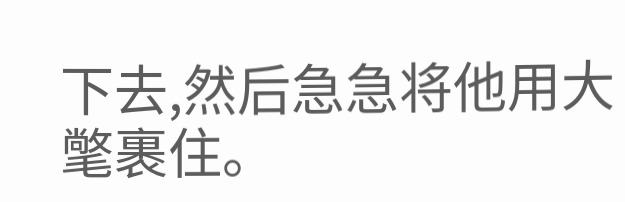下去,然后急急将他用大氅裹住。